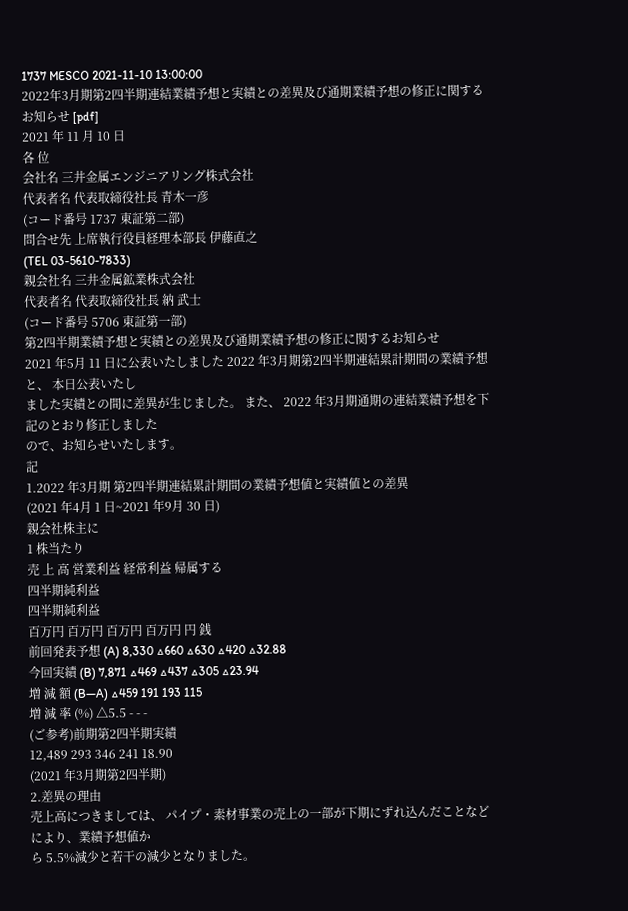1737 MESCO 2021-11-10 13:00:00
2022年3月期第2四半期連結業績予想と実績との差異及び通期業績予想の修正に関するお知らせ [pdf]
2021 年 11 月 10 日
各 位
会社名 三井金属エンジニアリング株式会社
代表者名 代表取締役社長 青木一彦
(コード番号 1737 東証第二部)
問合せ先 上席執行役員経理本部長 伊藤直之
(TEL 03-5610-7833)
親会社名 三井金属鉱業株式会社
代表者名 代表取締役社長 納 武士
(コード番号 5706 東証第一部)
第2四半期業績予想と実績との差異及び通期業績予想の修正に関するお知らせ
2021 年5月 11 日に公表いたしました 2022 年3月期第2四半期連結累計期間の業績予想と、 本日公表いたし
ました実績との間に差異が生じました。 また、 2022 年3月期通期の連結業績予想を下記のとおり修正しました
ので、お知らせいたします。
記
1.2022 年3月期 第2四半期連結累計期間の業績予想値と実績値との差異
(2021 年4月 1 日~2021 年9月 30 日)
親会社株主に
1 株当たり
売 上 高 営業利益 経常利益 帰属する
四半期純利益
四半期純利益
百万円 百万円 百万円 百万円 円 銭
前回発表予想 (A) 8,330 △660 △630 △420 △32.88
今回実績 (B) 7,871 △469 △437 △305 △23.94
増 減 額 (B―A) △459 191 193 115
増 減 率 (%) △5.5 - - -
(ご参考)前期第2四半期実績
12,489 293 346 241 18.90
(2021 年3月期第2四半期)
2.差異の理由
売上高につきましては、 パイプ・素材事業の売上の一部が下期にずれ込んだことなどにより、業績予想値か
ら 5.5%減少と若干の減少となりました。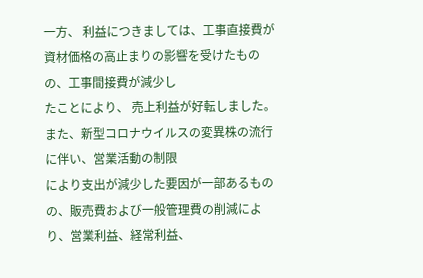一方、 利益につきましては、工事直接費が資材価格の高止まりの影響を受けたものの、工事間接費が減少し
たことにより、 売上利益が好転しました。また、新型コロナウイルスの変異株の流行に伴い、営業活動の制限
により支出が減少した要因が一部あるものの、販売費および一般管理費の削減により、営業利益、経常利益、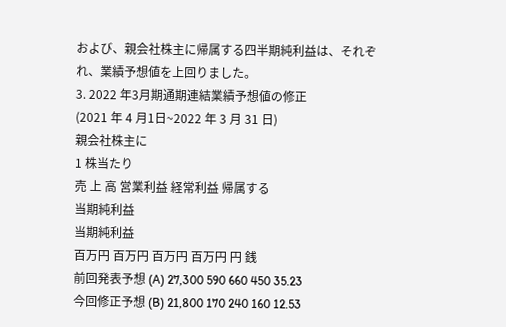および、親会社株主に帰属する四半期純利益は、それぞれ、業績予想値を上回りました。
3. 2022 年3月期通期連結業績予想値の修正
(2021 年 4 月1日~2022 年 3 月 31 日)
親会社株主に
1 株当たり
売 上 高 営業利益 経常利益 帰属する
当期純利益
当期純利益
百万円 百万円 百万円 百万円 円 銭
前回発表予想 (A) 27,300 590 660 450 35.23
今回修正予想 (B) 21,800 170 240 160 12.53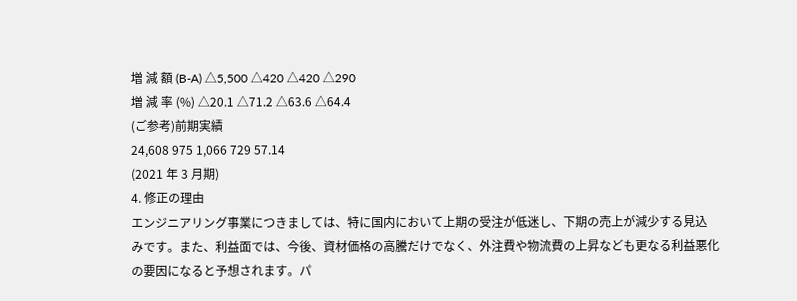増 減 額 (B-A) △5,500 △420 △420 △290
増 減 率 (%) △20.1 △71.2 △63.6 △64.4
(ご参考)前期実績
24,608 975 1,066 729 57.14
(2021 年 3 月期)
4. 修正の理由
エンジニアリング事業につきましては、特に国内において上期の受注が低迷し、下期の売上が減少する見込
みです。また、利益面では、今後、資材価格の高騰だけでなく、外注費や物流費の上昇なども更なる利益悪化
の要因になると予想されます。パ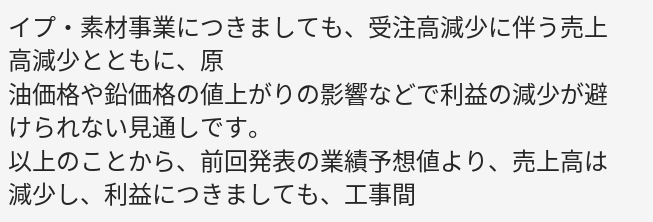イプ・素材事業につきましても、受注高減少に伴う売上高減少とともに、原
油価格や鉛価格の値上がりの影響などで利益の減少が避けられない見通しです。
以上のことから、前回発表の業績予想値より、売上高は減少し、利益につきましても、工事間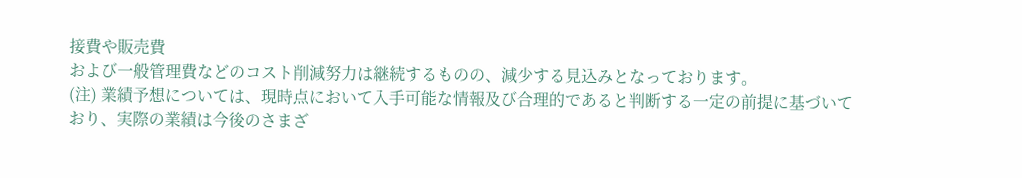接費や販売費
および一般管理費などのコスト削減努力は継続するものの、減少する見込みとなっております。
(注) 業績予想については、現時点において入手可能な情報及び合理的であると判断する一定の前提に基づいて
おり、実際の業績は今後のさまざ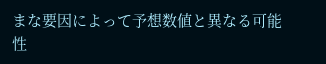まな要因によって予想数値と異なる可能性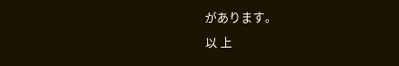があります。
以 上